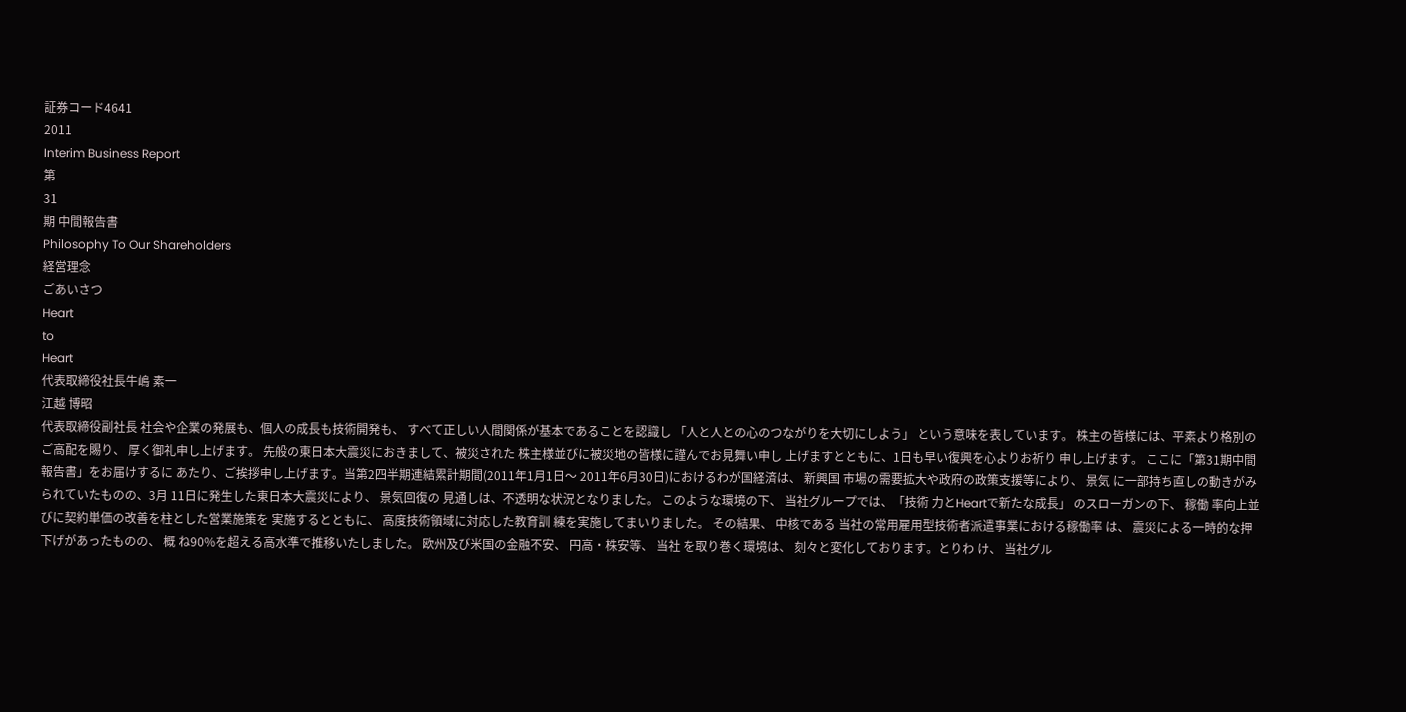証券コード4641
2011
Interim Business Report
第
31
期 中間報告書
Philosophy To Our Shareholders
経営理念
ごあいさつ
Heart
to
Heart
代表取締役社長牛嶋 素一
江越 博昭
代表取締役副社長 社会や企業の発展も、個人の成長も技術開発も、 すべて正しい人間関係が基本であることを認識し 「人と人との心のつながりを大切にしよう」 という意味を表しています。 株主の皆様には、平素より格別のご高配を賜り、 厚く御礼申し上げます。 先般の東日本大震災におきまして、被災された 株主様並びに被災地の皆様に謹んでお見舞い申し 上げますとともに、1日も早い復興を心よりお祈り 申し上げます。 ここに「第31期中間報告書」をお届けするに あたり、ご挨拶申し上げます。当第2四半期連結累計期間(2011年1月1日〜 2011年6月30日)におけるわが国経済は、 新興国 市場の需要拡大や政府の政策支援等により、 景気 に一部持ち直しの動きがみられていたものの、3月 11日に発生した東日本大震災により、 景気回復の 見通しは、不透明な状況となりました。 このような環境の下、 当社グループでは、「技術 力とHeartで新たな成長」 のスローガンの下、 稼働 率向上並びに契約単価の改善を柱とした営業施策を 実施するとともに、 高度技術領域に対応した教育訓 練を実施してまいりました。 その結果、 中核である 当社の常用雇用型技術者派遣事業における稼働率 は、 震災による一時的な押下げがあったものの、 概 ね90%を超える高水準で推移いたしました。 欧州及び米国の金融不安、 円高・株安等、 当社 を取り巻く環境は、 刻々と変化しております。とりわ け、 当社グル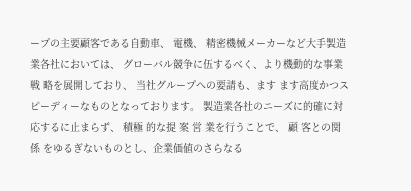ープの主要顧客である自動車、 電機、 精密機械メーカーなど大手製造業各社においては、 グローバル競争に伍するべく、より機動的な事業戦 略を展開しており、 当社グループへの要請も、ます ます高度かつスピーディーなものとなっております。 製造業各社のニーズに的確に対応するに止まらず、 積極 的な提 案 営 業を行うことで、 顧 客との関 係 をゆるぎないものとし、企業価値のさらなる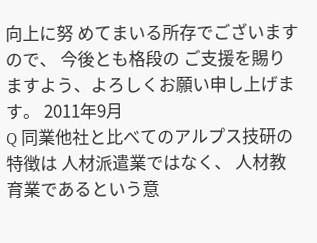向上に努 めてまいる所存でございますので、 今後とも格段の ご支援を賜りますよう、よろしくお願い申し上げます。 2011年9月
Q 同業他社と比べてのアルプス技研の特徴は 人材派遣業ではなく、 人材教育業であるという意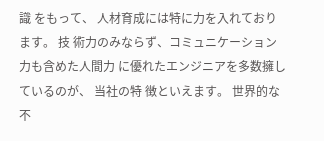識 をもって、 人材育成には特に力を入れております。 技 術力のみならず、コミュニケーション力も含めた人間力 に優れたエンジニアを多数擁しているのが、 当社の特 徴といえます。 世界的な不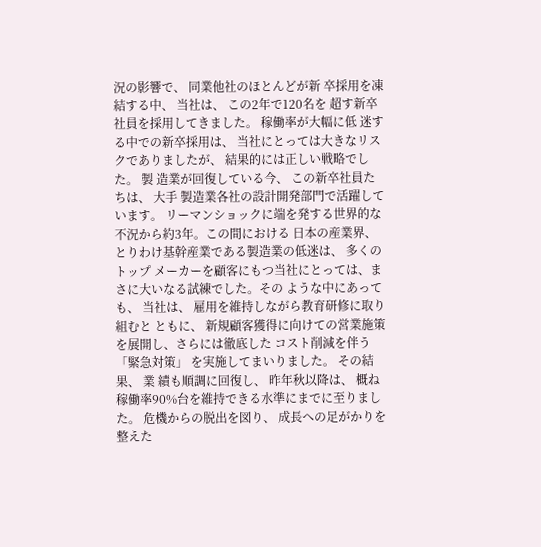況の影響で、 同業他社のほとんどが新 卒採用を凍結する中、 当社は、 この2年で120名を 超す新卒社員を採用してきました。 稼働率が大幅に低 迷する中での新卒採用は、 当社にとっては大きなリス クでありましたが、 結果的には正しい戦略でした。 製 造業が回復している今、 この新卒社員たちは、 大手 製造業各社の設計開発部門で活躍しています。 リーマンショックに端を発する世界的な不況から約3年。この間における 日本の産業界、とりわけ基幹産業である製造業の低迷は、 多くのトップ メーカーを顧客にもつ当社にとっては、まさに大いなる試練でした。その ような中にあっても、 当社は、 雇用を維持しながら教育研修に取り組むと ともに、 新規顧客獲得に向けての営業施策を展開し、さらには徹底した コスト削減を伴う「緊急対策」 を実施してまいりました。 その結果、 業 績も順調に回復し、 昨年秋以降は、 概ね稼働率90%台を維持できる水準にまでに至りました。 危機からの脱出を図り、 成長への足がかりを整えた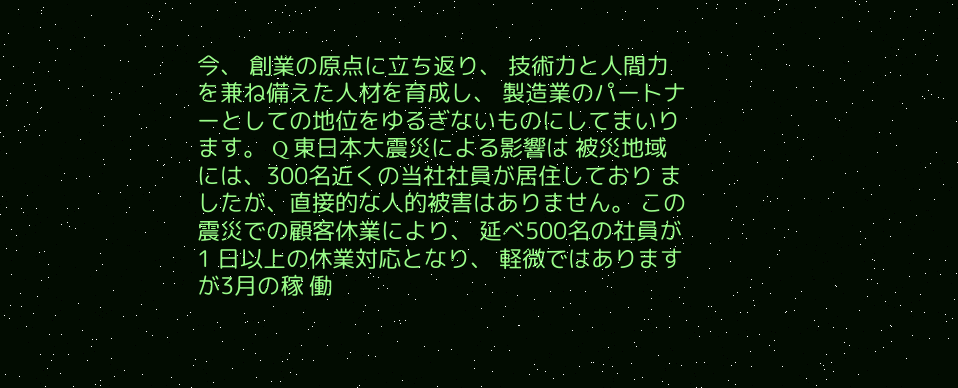今、 創業の原点に立ち返り、 技術力と人間力 を兼ね備えた人材を育成し、 製造業のパートナーとしての地位をゆるぎないものにしてまいります。 Q 東日本大震災による影響は 被災地域には、300名近くの当社社員が居住しており ましたが、直接的な人的被害はありません。 この震災での顧客休業により、 延べ500名の社員が1 日以上の休業対応となり、 軽微ではありますが3月の稼 働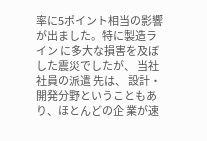率に5ポイント相当の影響が出ました。特に製造ライン に多大な損害を及ぼした震災でしたが、 当社社員の派遣 先は、 設計・開発分野ということもあり、ほとんどの企 業が速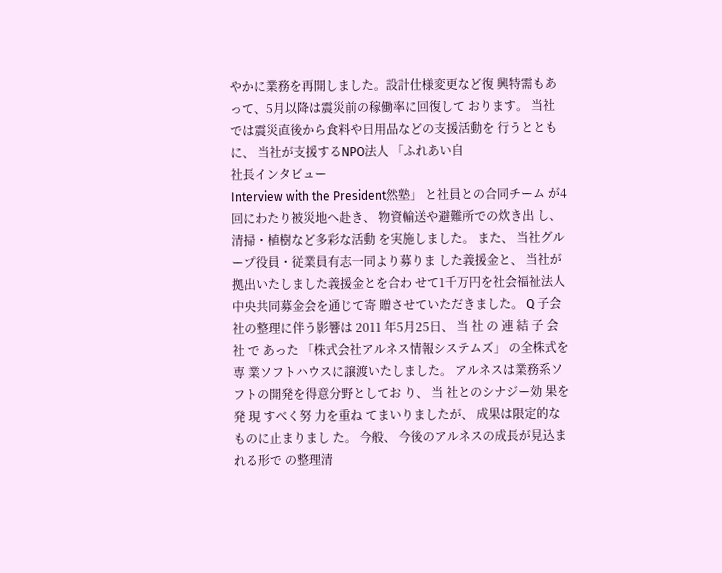やかに業務を再開しました。設計仕様変更など復 興特需もあって、5月以降は震災前の稼働率に回復して おります。 当社では震災直後から食料や日用品などの支援活動を 行うとともに、 当社が支援するNPO法人 「ふれあい自
社長インタビュー
Interview with the President然塾」 と社員との合同チーム が4回にわたり被災地へ赴き、 物資輸送や避難所での炊き出 し、清掃・植樹など多彩な活動 を実施しました。 また、 当社グループ役員・従業員有志一同より募りま した義援金と、 当社が拠出いたしました義援金とを合わ せて1千万円を社会福祉法人中央共同募金会を通じて寄 贈させていただきました。 Q 子会社の整理に伴う影響は 2011 年5月25日、 当 社 の 連 結 子 会 社 で あった 「株式会社アルネス情報システムズ」 の全株式を専 業ソフトハウスに譲渡いたしました。 アルネスは業務系ソフトの開発を得意分野としてお り、 当 社とのシナジー効 果を発 現 すべく努 力を重ね てまいりましたが、 成果は限定的なものに止まりまし た。 今般、 今後のアルネスの成長が見込まれる形で の整理清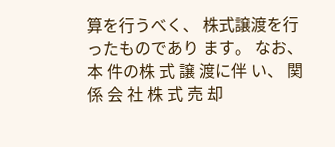算を行うべく、 株式譲渡を行ったものであり ます。 なお、 本 件の株 式 譲 渡に伴 い、 関 係 会 社 株 式 売 却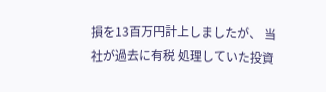損を13百万円計上しましたが、 当社が過去に有税 処理していた投資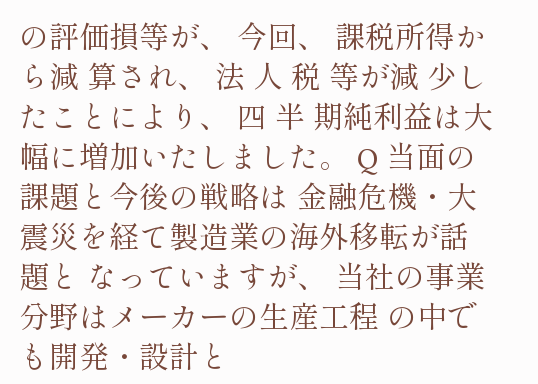の評価損等が、 今回、 課税所得か ら減 算され、 法 人 税 等が減 少したことにより、 四 半 期純利益は大幅に増加いたしました。 Q 当面の課題と今後の戦略は 金融危機・大震災を経て製造業の海外移転が話題と なっていますが、 当社の事業分野はメーカーの生産工程 の中でも開発・設計と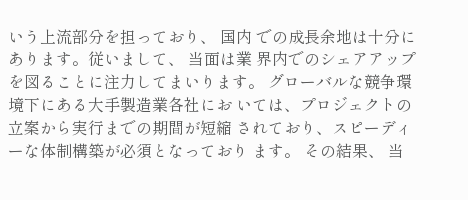いう上流部分を担っており、 国内 での成長余地は十分にあります。従いまして、 当面は業 界内でのシェアアップを図ることに注力してまいります。 グローバルな競争環境下にある大手製造業各社にお いては、プロジェクトの立案から実行までの期間が短縮 されており、スピーディーな体制構築が必須となっており ます。 その結果、 当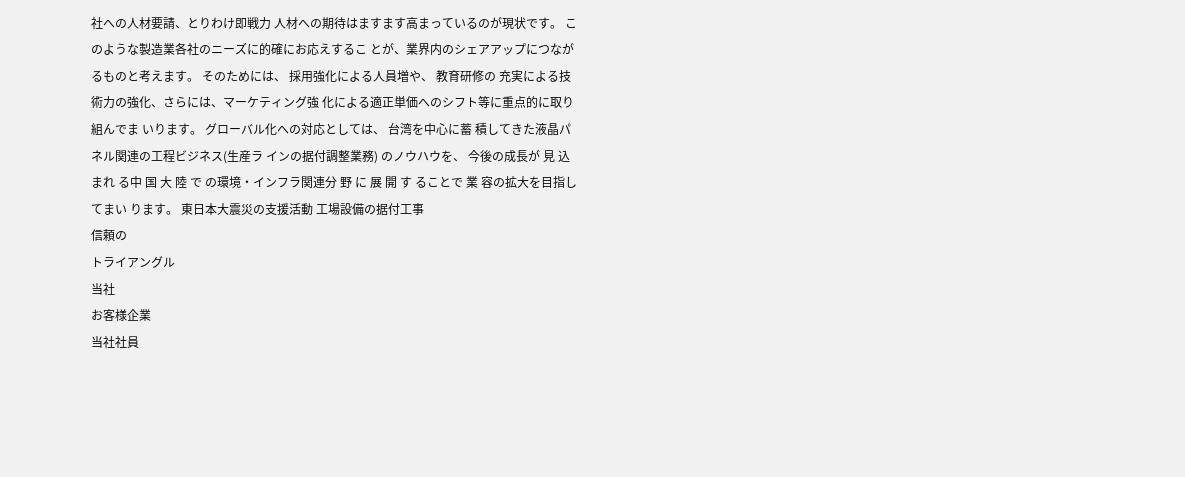社への人材要請、とりわけ即戦力 人材への期待はますます高まっているのが現状です。 このような製造業各社のニーズに的確にお応えするこ とが、業界内のシェアアップにつながるものと考えます。 そのためには、 採用強化による人員増や、 教育研修の 充実による技術力の強化、さらには、マーケティング強 化による適正単価へのシフト等に重点的に取り組んでま いります。 グローバル化への対応としては、 台湾を中心に蓄 積してきた液晶パネル関連の工程ビジネス(生産ラ インの据付調整業務) のノウハウを、 今後の成長が 見 込まれ る中 国 大 陸 で の環境・インフラ関連分 野 に 展 開 す ることで 業 容の拡大を目指してまい ります。 東日本大震災の支援活動 工場設備の据付工事
信頼の
トライアングル
当社
お客様企業
当社社員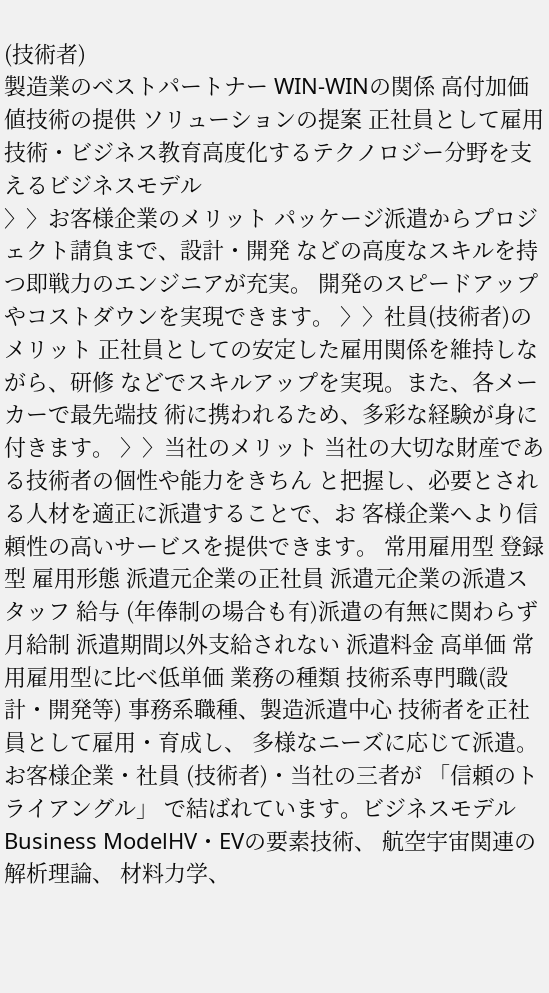(技術者)
製造業のベストパートナー WIN-WINの関係 高付加価値技術の提供 ソリューションの提案 正社員として雇用 技術・ビジネス教育高度化するテクノロジー分野を支えるビジネスモデル
〉〉お客様企業のメリット パッケージ派遣からプロジェクト請負まで、設計・開発 などの高度なスキルを持つ即戦力のエンジニアが充実。 開発のスピードアップやコストダウンを実現できます。 〉〉社員(技術者)のメリット 正社員としての安定した雇用関係を維持しながら、研修 などでスキルアップを実現。また、各メーカーで最先端技 術に携われるため、多彩な経験が身に付きます。 〉〉当社のメリット 当社の大切な財産である技術者の個性や能力をきちん と把握し、必要とされる人材を適正に派遣することで、お 客様企業へより信頼性の高いサービスを提供できます。 常用雇用型 登録型 雇用形態 派遣元企業の正社員 派遣元企業の派遣スタッフ 給与 (年俸制の場合も有)派遣の有無に関わらず月給制 派遣期間以外支給されない 派遣料金 高単価 常用雇用型に比べ低単価 業務の種類 技術系専門職(設計・開発等) 事務系職種、製造派遣中心 技術者を正社員として雇用・育成し、 多様なニーズに応じて派遣。お客様企業・社員 (技術者)・当社の三者が 「信頼のトライアングル」 で結ばれています。ビジネスモデル
Business ModelHV・EVの要素技術、 航空宇宙関連の解析理論、 材料力学、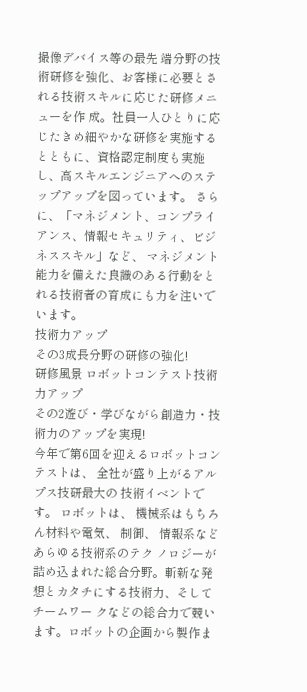撮像デバイス等の最先 端分野の技術研修を強化、お客様に必要とされる技術スキルに応じた研修メニューを作 成。社員一人ひとりに応じたきめ細やかな研修を実施するとともに、資格認定制度も実施 し、高スキルエンジニアへのステップアップを図っています。 さらに、「マネジメント、コンプライアンス、情報セキュリティ、ビジネススキル」など、 マネジメント能力を備えた良識のある行動をとれる技術者の育成にも力を注いでいます。
技術力アップ
その3成長分野の研修の強化!
研修風景 ロボットコンテスト技術力アップ
その2遊び・学びながら創造力・技術力のアップを実現!
今年で第6回を迎えるロボットコンテストは、 全社が盛り上がるアルプス技研最大の 技術イベントです。 ロボットは、 機械系はもちろん材料や電気、 制御、 情報系などあらゆる技術系のテク ノロジーが詰め込まれた総合分野。斬新な発想とカタチにする技術力、そしてチームワー クなどの総合力で競います。ロボットの企画から製作ま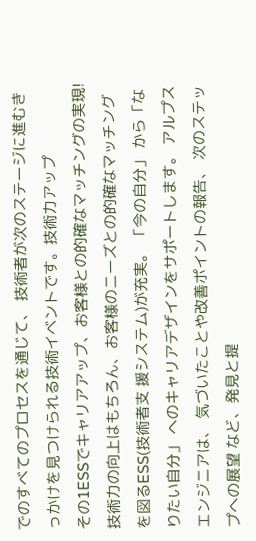でのすべてのプロセスを通じて、 技術者が次のステージに進むきっかけを見つけられる技術イベントです。技術力アップ
その1ESSでキャリアアップ、お客様との的確なマッチングの実現!
技術力の向上はもちろん、お客様のニーズとの的確なマッチングを図るESS(技術者支 援システム)が充実。 「今の自分」 から「なりたい自分」 へのキャリアデザインをサポートします。 アルプスエンジニアは、 気づいたことや改善ポイントの報告、 次のステップへの展望 など、発見と提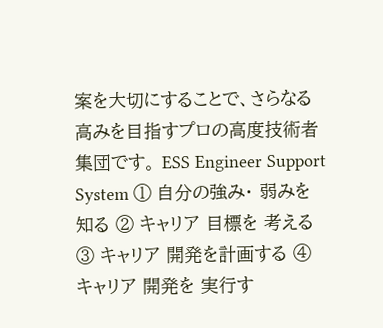案を大切にすることで、さらなる高みを目指すプロの高度技術者集団です。 ESS Engineer Support System ① 自分の強み・ 弱みを知る ② キャリア 目標を 考える ③ キャリア 開発を計画する ④ キャリア 開発を 実行す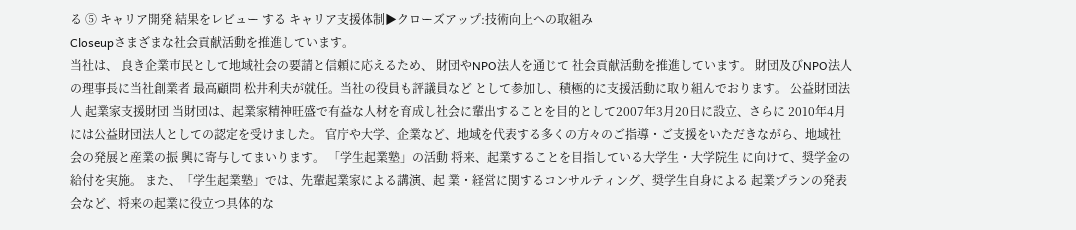る ⑤ キャリア開発 結果をレビュー する キャリア支援体制▶クローズアップ:技術向上への取組み
Closeupさまざまな社会貢献活動を推進しています。
当社は、 良き企業市民として地域社会の要請と信頼に応えるため、 財団やNPO法人を通じて 社会貢献活動を推進しています。 財団及びNPO法人の理事長に当社創業者 最高顧問 松井利夫が就任。当社の役員も評議員など として参加し、積極的に支援活動に取り組んでおります。 公益財団法人 起業家支援財団 当財団は、起業家精神旺盛で有益な人材を育成し社会に輩出することを目的として2007年3月20日に設立、さらに 2010年4月には公益財団法人としての認定を受けました。 官庁や大学、企業など、地域を代表する多くの方々のご指導・ご支援をいただきながら、地域社会の発展と産業の振 興に寄与してまいります。 「学生起業塾」の活動 将来、起業することを目指している大学生・大学院生 に向けて、奨学金の給付を実施。 また、「学生起業塾」では、先輩起業家による講演、起 業・経営に関するコンサルティング、奨学生自身による 起業プランの発表会など、将来の起業に役立つ具体的な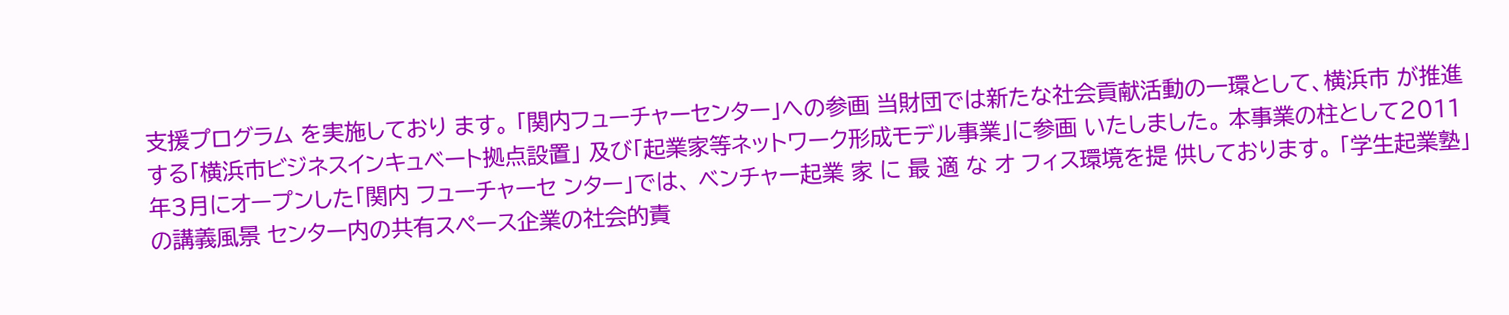支援プログラム を実施しており ます。 「関内フューチャーセンター」への参画 当財団では新たな社会貢献活動の一環として、横浜市 が推進する「横浜市ビジネスインキュベート拠点設置」 及び「起業家等ネットワーク形成モデル事業」に参画 いたしました。 本事業の柱として2011年3月にオープンした「関内 フューチャーセ ンター」では、 ベンチャー起業 家 に 最 適 な オ フィス環境を提 供しております。 「学生起業塾」の講義風景 センター内の共有スペース企業の社会的責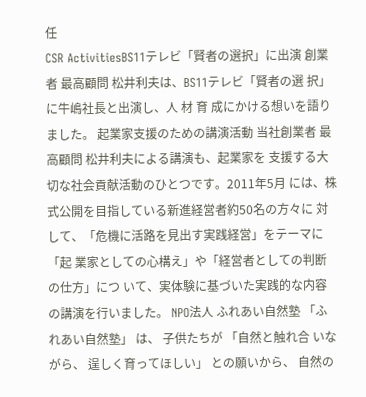任
CSR ActivitiesBS11テレビ「賢者の選択」に出演 創業者 最高顧問 松井利夫は、BS11テレビ「賢者の選 択」に牛嶋社長と出演し、人 材 育 成にかける想いを語り ました。 起業家支援のための講演活動 当社創業者 最高顧問 松井利夫による講演も、起業家を 支援する大切な社会貢献活動のひとつです。2011年5月 には、株式公開を目指している新進経営者約50名の方々に 対して、「危機に活路を見出す実践経営」をテーマに「起 業家としての心構え」や「経営者としての判断の仕方」につ いて、実体験に基づいた実践的な内容の講演を行いました。 NPO法人 ふれあい自然塾 「ふれあい自然塾」 は、 子供たちが 「自然と触れ合 いながら、 逞しく育ってほしい」 との願いから、 自然の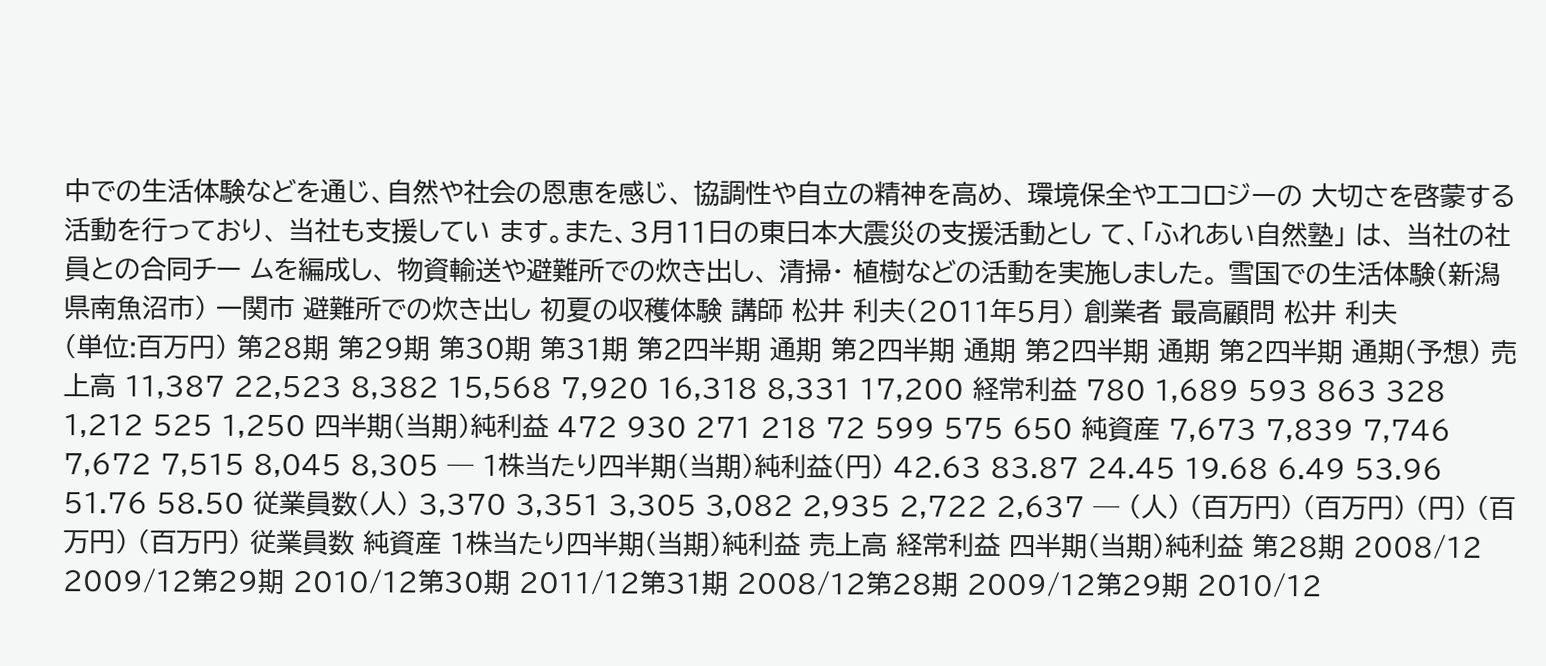中での生活体験などを通じ、自然や社会の恩恵を感じ、 協調性や自立の精神を高め、 環境保全やエコロジーの 大切さを啓蒙する活動を行っており、 当社も支援してい ます。また、3月11日の東日本大震災の支援活動とし て、「ふれあい自然塾」 は、 当社の社員との合同チー ムを編成し、 物資輸送や避難所での炊き出し、 清掃・ 植樹などの活動を実施しました。 雪国での生活体験(新潟県南魚沼市) 一関市 避難所での炊き出し 初夏の収穫体験 講師 松井 利夫(2011年5月) 創業者 最高顧問 松井 利夫
(単位:百万円) 第28期 第29期 第30期 第31期 第2四半期 通期 第2四半期 通期 第2四半期 通期 第2四半期 通期(予想) 売上高 11,387 22,523 8,382 15,568 7,920 16,318 8,331 17,200 経常利益 780 1,689 593 863 328 1,212 525 1,250 四半期(当期)純利益 472 930 271 218 72 599 575 650 純資産 7,673 7,839 7,746 7,672 7,515 8,045 8,305 ─ 1株当たり四半期(当期)純利益(円) 42.63 83.87 24.45 19.68 6.49 53.96 51.76 58.50 従業員数(人) 3,370 3,351 3,305 3,082 2,935 2,722 2,637 ─ (人) (百万円) (百万円) (円) (百万円) (百万円) 従業員数 純資産 1株当たり四半期(当期)純利益 売上高 経常利益 四半期(当期)純利益 第28期 2008/12 2009/12第29期 2010/12第30期 2011/12第31期 2008/12第28期 2009/12第29期 2010/12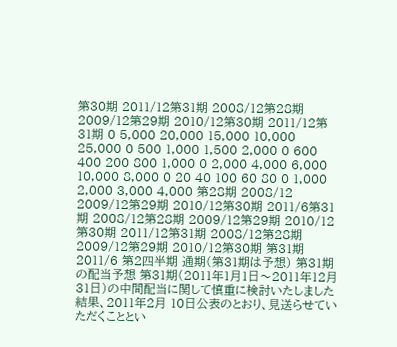第30期 2011/12第31期 2008/12第28期 2009/12第29期 2010/12第30期 2011/12第31期 0 5,000 20,000 15,000 10,000 25,000 0 500 1,000 1,500 2,000 0 600 400 200 800 1,000 0 2,000 4,000 6,000 10,000 8,000 0 20 40 100 60 80 0 1,000 2,000 3,000 4,000 第28期 2008/12 2009/12第29期 2010/12第30期 2011/6第31期 2008/12第28期 2009/12第29期 2010/12第30期 2011/12第31期 2008/12第28期 2009/12第29期 2010/12第30期 第31期2011/6 第2四半期 通期(第31期は予想) 第31期の配当予想 第31期(2011年1月1日〜2011年12月31日)の中間配当に関して慎重に検討いたしました結果、2011年2月 10日公表のとおり、見送らせていただくこととい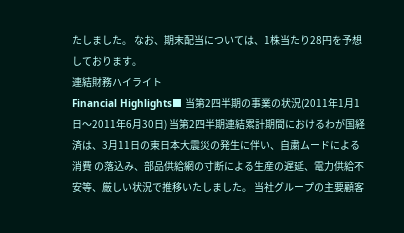たしました。 なお、期末配当については、1株当たり28円を予想しております。
連結財務ハイライト
Financial Highlights■ 当第2四半期の事業の状況(2011年1月1日〜2011年6月30日) 当第2四半期連結累計期間におけるわが国経済は、3月11日の東日本大震災の発生に伴い、自粛ムードによる消費 の落込み、部品供給網の寸断による生産の遅延、電力供給不安等、厳しい状況で推移いたしました。 当社グループの主要顧客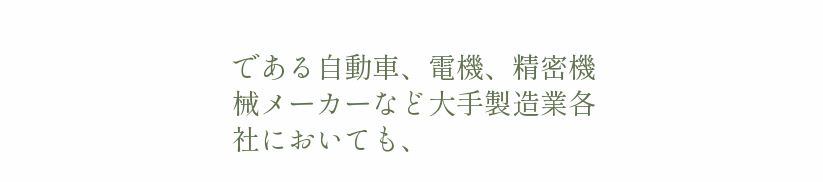である自動車、電機、精密機械メーカーなど大手製造業各社においても、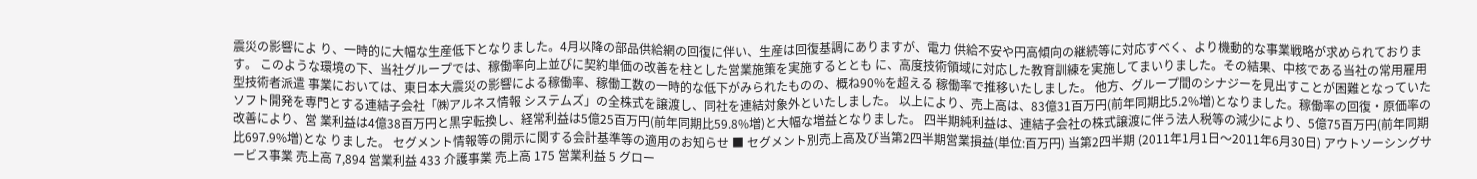震災の影響によ り、一時的に大幅な生産低下となりました。4月以降の部品供給網の回復に伴い、生産は回復基調にありますが、電力 供給不安や円高傾向の継続等に対応すべく、より機動的な事業戦略が求められております。 このような環境の下、当社グループでは、稼働率向上並びに契約単価の改善を柱とした営業施策を実施するととも に、高度技術領域に対応した教育訓練を実施してまいりました。その結果、中核である当社の常用雇用型技術者派遣 事業においては、東日本大震災の影響による稼働率、稼働工数の一時的な低下がみられたものの、概ね90%を超える 稼働率で推移いたしました。 他方、グループ間のシナジーを見出すことが困難となっていたソフト開発を専門とする連結子会社「㈱アルネス情報 システムズ」の全株式を譲渡し、同社を連結対象外といたしました。 以上により、売上高は、83億31百万円(前年同期比5.2%増)となりました。稼働率の回復・原価率の改善により、営 業利益は4億38百万円と黒字転換し、経常利益は5億25百万円(前年同期比59.8%増)と大幅な増益となりました。 四半期純利益は、連結子会社の株式譲渡に伴う法人税等の減少により、5億75百万円(前年同期比697.9%増)とな りました。 セグメント情報等の開示に関する会計基準等の適用のお知らせ ■ セグメント別売上高及び当第2四半期営業損益(単位:百万円) 当第2四半期 (2011年1月1日〜2011年6月30日) アウトソーシングサービス事業 売上高 7,894 営業利益 433 介護事業 売上高 175 営業利益 5 グロー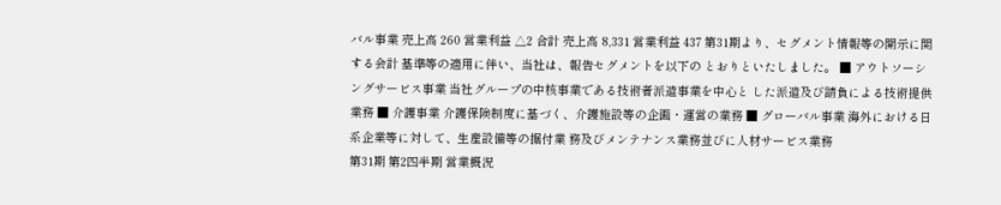バル事業 売上高 260 営業利益 △2 合計 売上高 8,331 営業利益 437 第31期より、セグメント情報等の開示に関する会計 基準等の適用に伴い、当社は、報告セグメントを以下の とおりといたしました。 ■ アウトソーシングサービス事業 当社グループの中核事業である技術者派遣事業を中心と した派遣及び請負による技術提供業務 ■ 介護事業 介護保険制度に基づく、介護施設等の企画・運営の業務 ■ グローバル事業 海外における日系企業等に対して、生産設備等の据付業 務及びメンテナンス業務並びに人材サービス業務
第31期 第2四半期 営業概況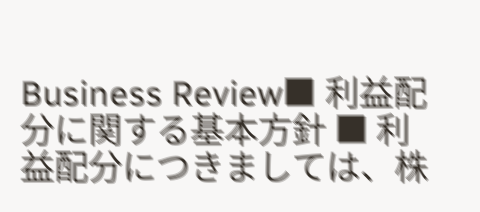Business Review■ 利益配分に関する基本方針 ■ 利益配分につきましては、株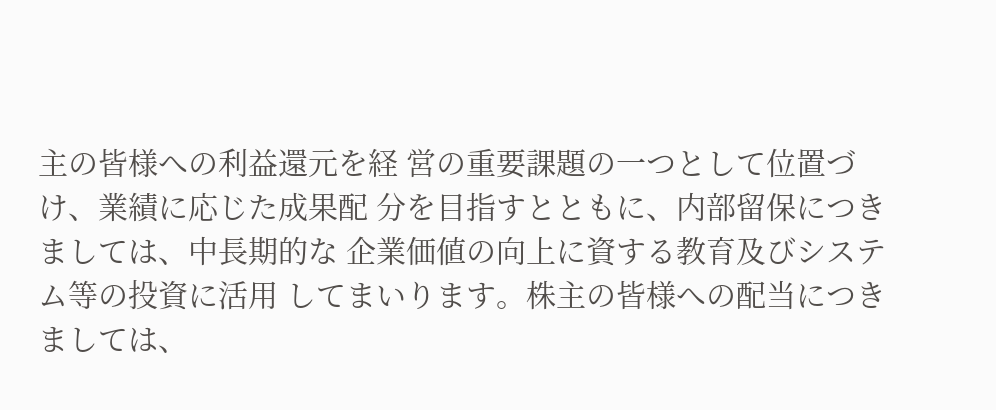主の皆様への利益還元を経 営の重要課題の一つとして位置づけ、業績に応じた成果配 分を目指すとともに、内部留保につきましては、中長期的な 企業価値の向上に資する教育及びシステム等の投資に活用 してまいります。株主の皆様への配当につきましては、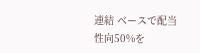連結 ベースで配当性向50%を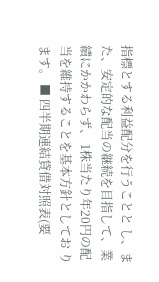指標とする利益配分を行うことと し、また、安定的な配当の継続を目指して、業績にかかわらず、 1株当たり年20円の配当を維持することを基本方針としてお ります。 ■ 四半期連結貸借対照表(要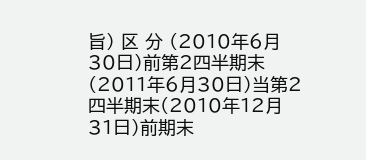旨) 区 分 (2010年6月30日)前第2四半期末 (2011年6月30日)当第2四半期末(2010年12月31日)前期末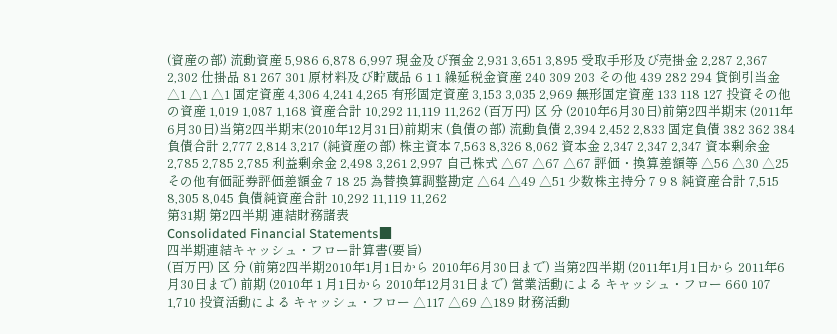(資産の部) 流動資産 5,986 6,878 6,997 現金及び預金 2,931 3,651 3,895 受取手形及び売掛金 2,287 2,367 2,302 仕掛品 81 267 301 原材料及び貯蔵品 6 1 1 繰延税金資産 240 309 203 その他 439 282 294 貸倒引当金 △1 △1 △1 固定資産 4,306 4,241 4,265 有形固定資産 3,153 3,035 2,969 無形固定資産 133 118 127 投資その他の資産 1,019 1,087 1,168 資産合計 10,292 11,119 11,262 (百万円) 区 分 (2010年6月30日)前第2四半期末 (2011年6月30日)当第2四半期末(2010年12月31日)前期末 (負債の部) 流動負債 2,394 2,452 2,833 固定負債 382 362 384 負債合計 2,777 2,814 3,217 (純資産の部) 株主資本 7,563 8,326 8,062 資本金 2,347 2,347 2,347 資本剰余金 2,785 2,785 2,785 利益剰余金 2,498 3,261 2,997 自己株式 △67 △67 △67 評価・換算差額等 △56 △30 △25 その他有価証券評価差額金 7 18 25 為替換算調整勘定 △64 △49 △51 少数株主持分 7 9 8 純資産合計 7,515 8,305 8,045 負債純資産合計 10,292 11,119 11,262
第31期 第2四半期 連結財務諸表
Consolidated Financial Statements■
四半期連結キャッシュ・フロー計算書(要旨)
(百万円) 区 分 (前第2四半期2010年1月1日から 2010年6月30日まで) 当第2四半期 (2011年1月1日から 2011年6月30日まで) 前期 (2010年 1 月1日から 2010年12月31日まで) 営業活動による キャッシュ・フロー 660 107 1,710 投資活動による キャッシュ・フロー △117 △69 △189 財務活動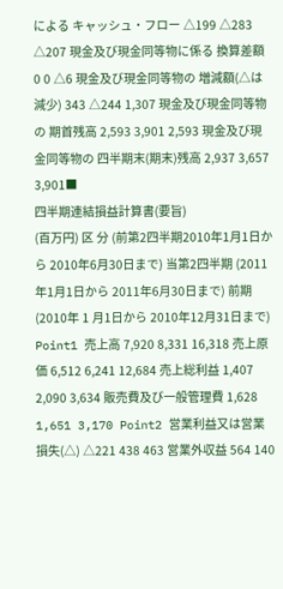による キャッシュ・フロー △199 △283 △207 現金及び現金同等物に係る 換算差額 0 0 △6 現金及び現金同等物の 増減額(△は減少) 343 △244 1,307 現金及び現金同等物の 期首残高 2,593 3,901 2,593 現金及び現金同等物の 四半期末(期末)残高 2,937 3,657 3,901■
四半期連結損益計算書(要旨)
(百万円) 区 分 (前第2四半期2010年1月1日から 2010年6月30日まで) 当第2四半期 (2011年1月1日から 2011年6月30日まで) 前期 (2010年 1 月1日から 2010年12月31日まで) Point1 売上高 7,920 8,331 16,318 売上原価 6,512 6,241 12,684 売上総利益 1,407 2,090 3,634 販売費及び一般管理費 1,628 1,651 3,170 Point2 営業利益又は営業損失(△) △221 438 463 営業外収益 564 140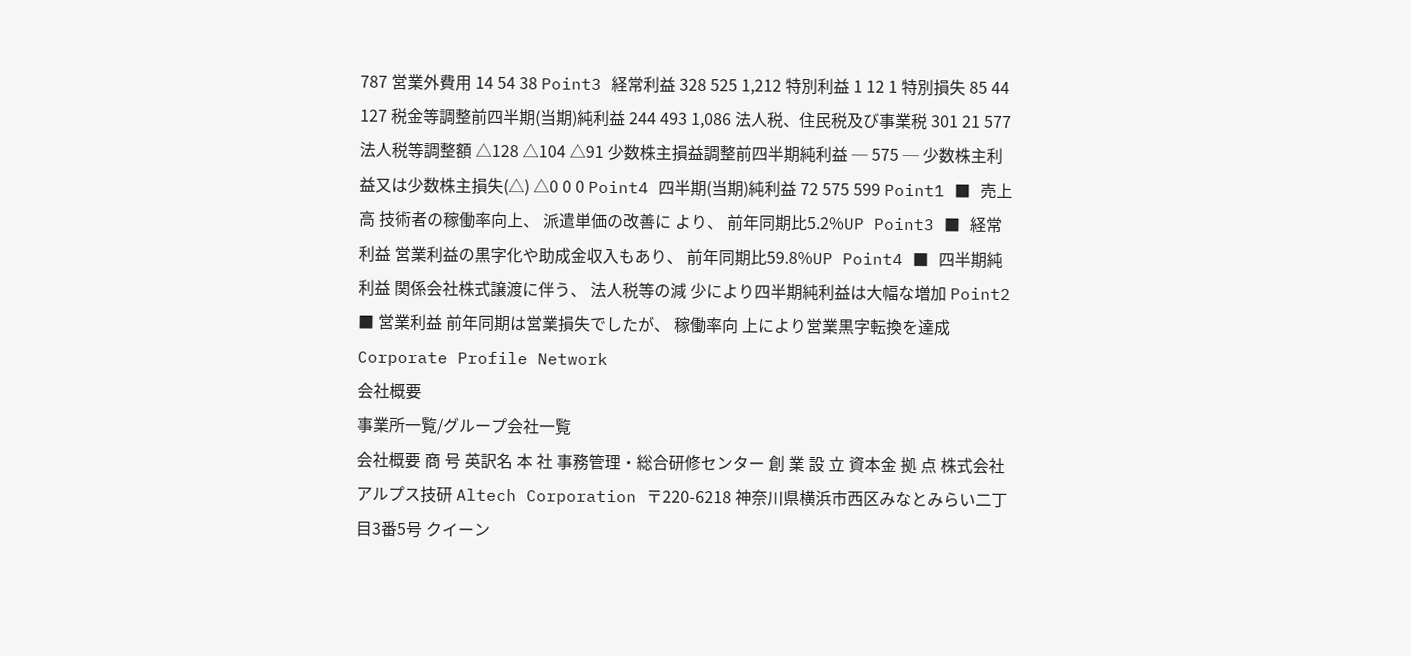787 営業外費用 14 54 38 Point3 経常利益 328 525 1,212 特別利益 1 12 1 特別損失 85 44 127 税金等調整前四半期(当期)純利益 244 493 1,086 法人税、住民税及び事業税 301 21 577 法人税等調整額 △128 △104 △91 少数株主損益調整前四半期純利益 ─ 575 ─ 少数株主利益又は少数株主損失(△) △0 0 0 Point4 四半期(当期)純利益 72 575 599 Point1 ■ 売上高 技術者の稼働率向上、 派遣単価の改善に より、 前年同期比5.2%UP Point3 ■ 経常利益 営業利益の黒字化や助成金収入もあり、 前年同期比59.8%UP Point4 ■ 四半期純利益 関係会社株式譲渡に伴う、 法人税等の減 少により四半期純利益は大幅な増加 Point2 ■ 営業利益 前年同期は営業損失でしたが、 稼働率向 上により営業黒字転換を達成Corporate Profile Network
会社概要
事業所一覧/グループ会社一覧
会社概要 商 号 英訳名 本 社 事務管理・総合研修センター 創 業 設 立 資本金 拠 点 株式会社アルプス技研 Altech Corporation 〒220-6218 神奈川県横浜市西区みなとみらい二丁目3番5号 クイーン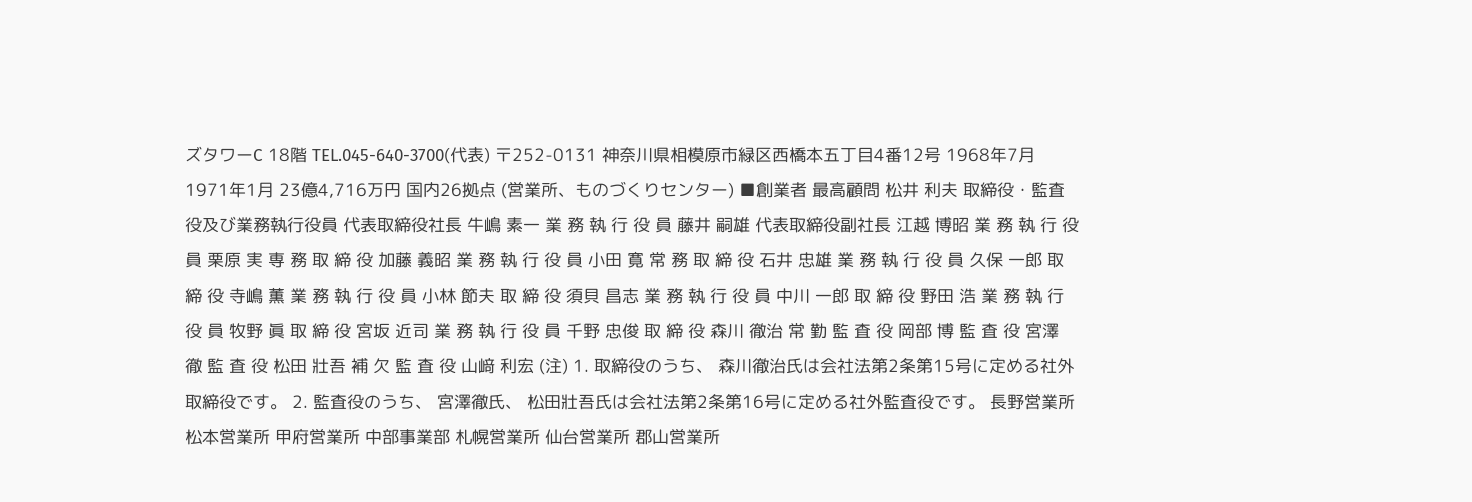ズタワーC 18階 TEL.045-640-3700(代表) 〒252-0131 神奈川県相模原市緑区西橋本五丁目4番12号 1968年7月 1971年1月 23億4,716万円 国内26拠点 (営業所、ものづくりセンター) ■創業者 最高顧問 松井 利夫 取締役・監査役及び業務執行役員 代表取締役社長 牛嶋 素一 業 務 執 行 役 員 藤井 嗣雄 代表取締役副社長 江越 博昭 業 務 執 行 役 員 栗原 実 専 務 取 締 役 加藤 義昭 業 務 執 行 役 員 小田 寛 常 務 取 締 役 石井 忠雄 業 務 執 行 役 員 久保 一郎 取 締 役 寺嶋 薫 業 務 執 行 役 員 小林 節夫 取 締 役 須貝 昌志 業 務 執 行 役 員 中川 一郎 取 締 役 野田 浩 業 務 執 行 役 員 牧野 眞 取 締 役 宮坂 近司 業 務 執 行 役 員 千野 忠俊 取 締 役 森川 徹治 常 勤 監 査 役 岡部 博 監 査 役 宮澤 徹 監 査 役 松田 壯吾 補 欠 監 査 役 山﨑 利宏 (注) 1. 取締役のうち、 森川徹治氏は会社法第2条第15号に定める社外取締役です。 2. 監査役のうち、 宮澤徹氏、 松田壯吾氏は会社法第2条第16号に定める社外監査役です。 長野営業所 松本営業所 甲府営業所 中部事業部 札幌営業所 仙台営業所 郡山営業所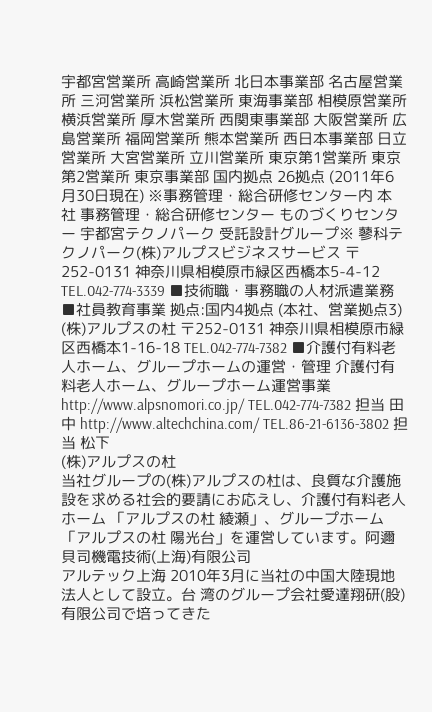宇都宮営業所 高崎営業所 北日本事業部 名古屋営業所 三河営業所 浜松営業所 東海事業部 相模原営業所 横浜営業所 厚木営業所 西関東事業部 大阪営業所 広島営業所 福岡営業所 熊本営業所 西日本事業部 日立営業所 大宮営業所 立川営業所 東京第1営業所 東京第2営業所 東京事業部 国内拠点 26拠点 (2011年6月30日現在) ※事務管理・総合研修センター内 本 社 事務管理・総合研修センター ものづくりセンター 宇都宮テクノパーク 受託設計グループ※ 蓼科テクノパーク(株)アルプスビジネスサービス 〒252-0131 神奈川県相模原市緑区西橋本5-4-12 TEL.042-774-3339 ■技術職・事務職の人材派遣業務 ■社員教育事業 拠点:国内4拠点 (本社、営業拠点3) (株)アルプスの杜 〒252-0131 神奈川県相模原市緑区西橋本1-16-18 TEL.042-774-7382 ■介護付有料老人ホーム、グループホームの運営・管理 介護付有料老人ホーム、グループホーム運営事業 http://www.alpsnomori.co.jp/ TEL.042-774-7382 担当 田中 http://www.altechchina.com/ TEL.86-21-6136-3802 担当 松下
(株)アルプスの杜
当社グループの(株)アルプスの杜は、良質な介護施 設を求める社会的要請にお応えし、介護付有料老人ホーム 「アルプスの杜 綾瀬」、グループホーム「アルプスの杜 陽光台」を運営しています。阿邇貝司機電技術(上海)有限公司
アルテック上海 2010年3月に当社の中国大陸現地法人として設立。台 湾のグループ会社愛達翔研(股)有限公司で培ってきた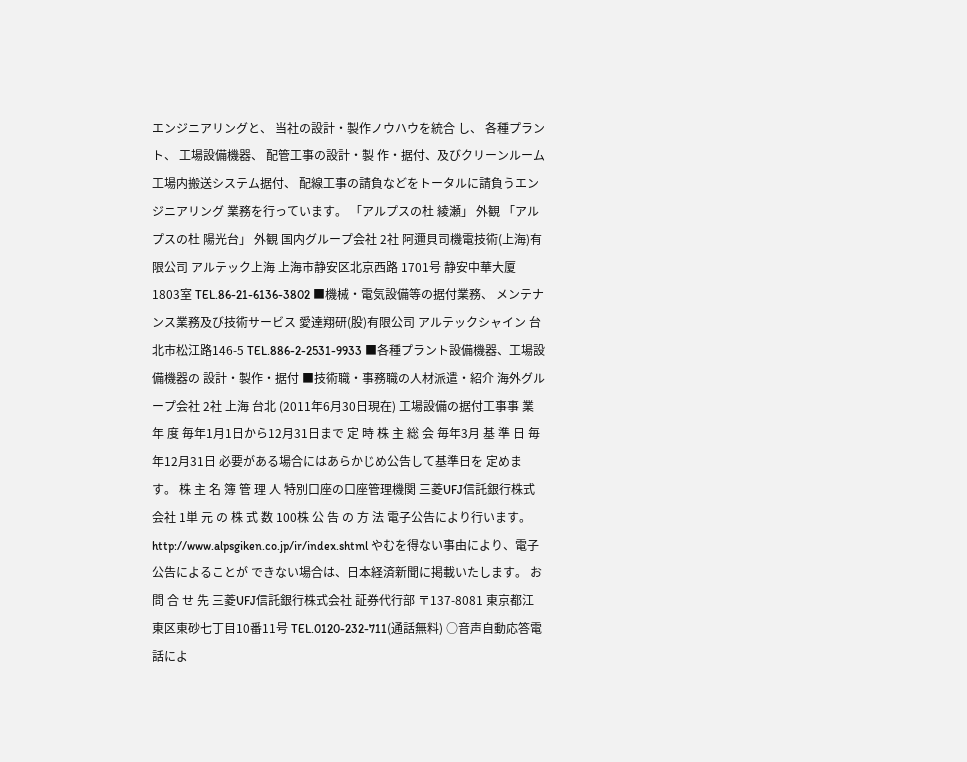エンジニアリングと、 当社の設計・製作ノウハウを統合 し、 各種プラント、 工場設備機器、 配管工事の設計・製 作・据付、及びクリーンルーム工場内搬送システム据付、 配線工事の請負などをトータルに請負うエンジニアリング 業務を行っています。 「アルプスの杜 綾瀬」 外観 「アルプスの杜 陽光台」 外観 国内グループ会社 2社 阿邇貝司機電技術(上海)有限公司 アルテック上海 上海市静安区北京西路 1701号 静安中華大厦 1803室 TEL.86-21-6136-3802 ■機械・電気設備等の据付業務、 メンテナンス業務及び技術サービス 愛達翔研(股)有限公司 アルテックシャイン 台北市松江路146-5 TEL.886-2-2531-9933 ■各種プラント設備機器、工場設備機器の 設計・製作・据付 ■技術職・事務職の人材派遣・紹介 海外グループ会社 2社 上海 台北 (2011年6月30日現在) 工場設備の据付工事事 業 年 度 毎年1月1日から12月31日まで 定 時 株 主 総 会 毎年3月 基 準 日 毎年12月31日 必要がある場合にはあらかじめ公告して基準日を 定めます。 株 主 名 簿 管 理 人 特別口座の口座管理機関 三菱UFJ信託銀行株式会社 1単 元 の 株 式 数 100株 公 告 の 方 法 電子公告により行います。 http://www.alpsgiken.co.jp/ir/index.shtml やむを得ない事由により、電子公告によることが できない場合は、日本経済新聞に掲載いたします。 お 問 合 せ 先 三菱UFJ信託銀行株式会社 証券代行部 〒137-8081 東京都江東区東砂七丁目10番11号 TEL.0120-232-711(通話無料) ○音声自動応答電話によ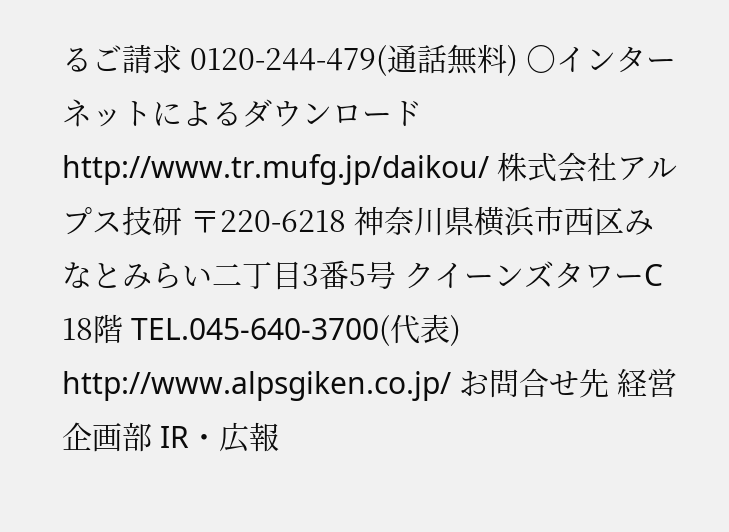るご請求 0120-244-479(通話無料) ○インターネットによるダウンロード http://www.tr.mufg.jp/daikou/ 株式会社アルプス技研 〒220-6218 神奈川県横浜市西区みなとみらい二丁目3番5号 クイーンズタワーC 18階 TEL.045-640-3700(代表) http://www.alpsgiken.co.jp/ お問合せ先 経営企画部 IR・広報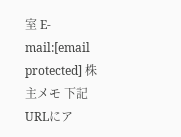室 E-mail:[email protected] 株主メモ 下記URLにア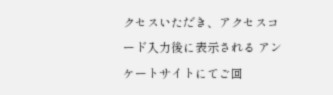クセスいただき、アクセスコード入力後に表示される アンケートサイトにてご回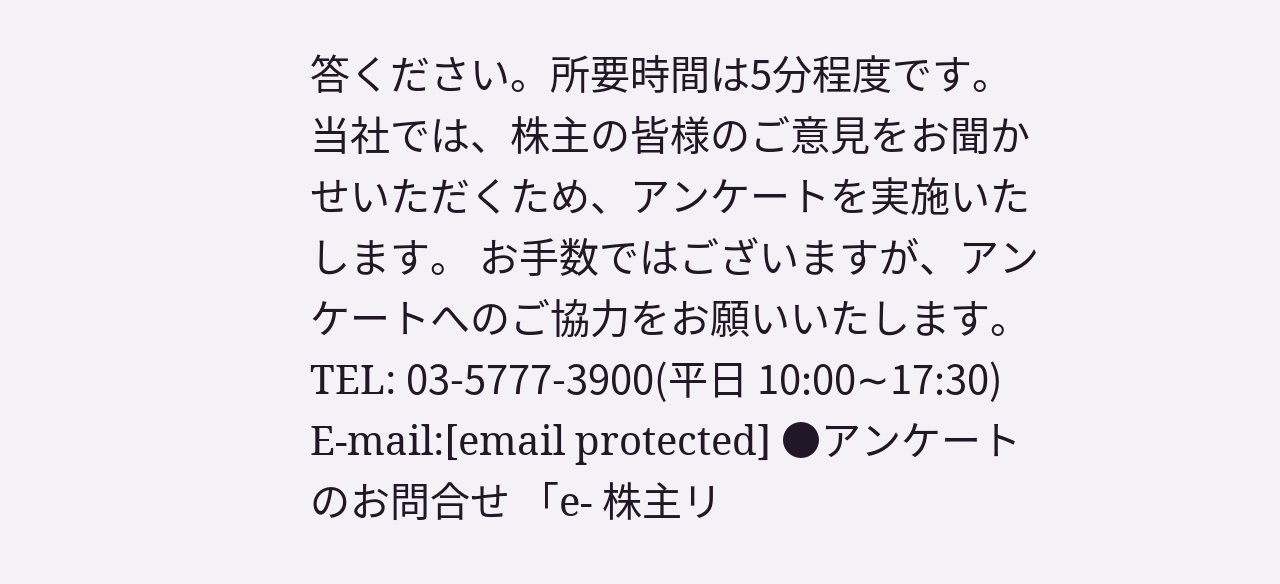答ください。所要時間は5分程度です。 当社では、株主の皆様のご意見をお聞かせいただくため、アンケートを実施いたします。 お手数ではございますが、アンケートへのご協力をお願いいたします。 TEL: 03-5777-3900(平日 10:00∼17:30) E-mail:[email protected] ●アンケートのお問合せ 「e- 株主リ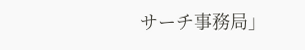サーチ事務局」